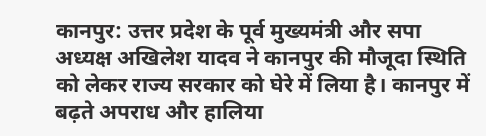कानपुर: उत्तर प्रदेश के पूर्व मुख्यमंत्री और सपा अध्यक्ष अखिलेश यादव ने कानपुर की मौजूदा स्थिति को लेकर राज्य सरकार को घेरे में लिया है। कानपुर में बढ़ते अपराध और हालिया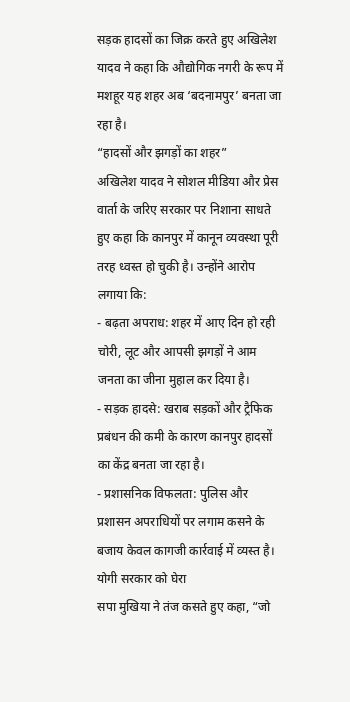सड़क हादसों का जिक्र करते हुए अखिलेश यादव ने कहा कि औद्योगिक नगरी के रूप में मशहूर यह शहर अब ‘बदनामपुर’ बनता जा रहा है।
“हादसों और झगड़ों का शहर”
अखिलेश यादव ने सोशल मीडिया और प्रेस वार्ता के जरिए सरकार पर निशाना साधते हुए कहा कि कानपुर में कानून व्यवस्था पूरी तरह ध्वस्त हो चुकी है। उन्होंने आरोप लगाया कि:
- बढ़ता अपराध: शहर में आए दिन हो रही चोरी, लूट और आपसी झगड़ों ने आम जनता का जीना मुहाल कर दिया है।
- सड़क हादसे: खराब सड़कों और ट्रैफिक प्रबंधन की कमी के कारण कानपुर हादसों का केंद्र बनता जा रहा है।
- प्रशासनिक विफलता: पुलिस और प्रशासन अपराधियों पर लगाम कसने के बजाय केवल कागजी कार्रवाई में व्यस्त है।
योगी सरकार को घेरा
सपा मुखिया ने तंज कसते हुए कहा, “जो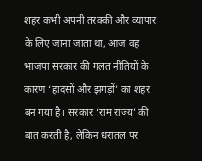शहर कभी अपनी तरक्की और व्यापार के लिए जाना जाता था, आज वह भाजपा सरकार की गलत नीतियों के कारण ‘हादसों और झगड़ों’ का शहर बन गया है। सरकार ‘राम राज्य’ की बात करती है, लेकिन धरातल पर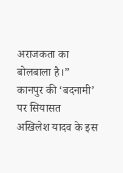अराजकता का बोलबाला है।”
कानपुर की ‘बदनामी’ पर सियासत
अखिलेश यादव के इस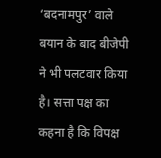‘बदनामपुर’ वाले बयान के बाद बीजेपी ने भी पलटवार किया है। सत्ता पक्ष का कहना है कि विपक्ष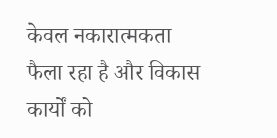केवल नकारात्मकता फैला रहा है और विकास कार्यों को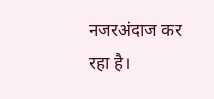नजरअंदाज कर रहा है।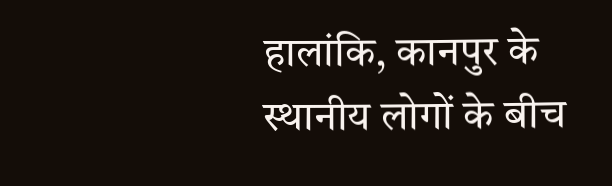हालांकि, कानपुर के स्थानीय लोगों के बीच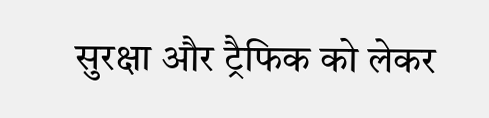सुरक्षा और ट्रैफिक को लेकर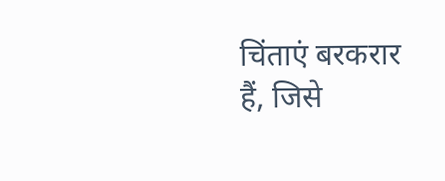चिंताएं बरकरार हैं, जिसे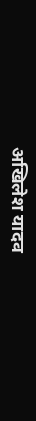अखिलेश यादव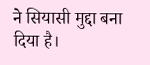ने सियासी मुद्दा बना दिया है।